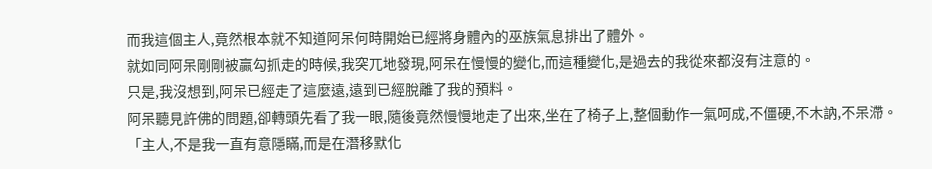而我這個主人,竟然根本就不知道阿呆何時開始已經將身體內的巫族氣息排出了體外。
就如同阿呆剛剛被贏勾抓走的時候,我突兀地發現,阿呆在慢慢的變化,而這種變化,是過去的我從來都沒有注意的。
只是,我沒想到,阿呆已經走了這麼遠,遠到已經脫離了我的預料。
阿呆聽見許佛的問題,卻轉頭先看了我一眼,隨後竟然慢慢地走了出來,坐在了椅子上,整個動作一氣呵成,不僵硬,不木訥,不呆滯。
「主人,不是我一直有意隱瞞,而是在潛移默化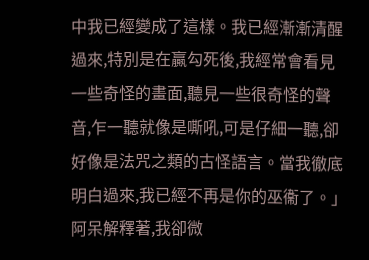中我已經變成了這樣。我已經漸漸清醒過來,特別是在贏勾死後,我經常會看見一些奇怪的畫面,聽見一些很奇怪的聲音,乍一聽就像是嘶吼,可是仔細一聽,卻好像是法咒之類的古怪語言。當我徹底明白過來,我已經不再是你的巫衞了。」
阿呆解釋著,我卻微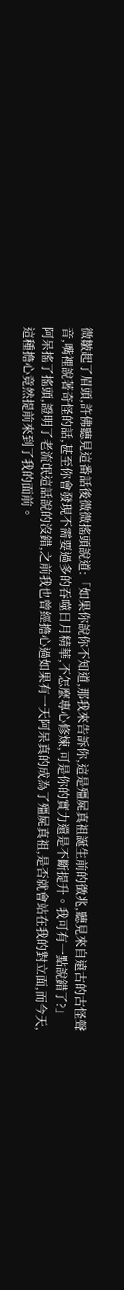微皺起了眉頭,許佛聽見這番話後微微搖頭說道:「如果你說你不知道,那我來告訴你,這是殭屍真祖誕生前的徵兆,聽見來自遠古的古怪聲音,嘴裡說著奇怪的話,甚至你會發現不需要過多的吞噬日月精華,不怎麼專心修煉,可是你的實力還是不斷提升。我可有一點說錯了?」
阿呆搖了搖頭,證明了老流氓這話說的沒錯,之前我也曾經擔心過如果有一天阿呆真的成為了殭屍真祖,是否就會站在我的對立面,而今天,這種擔心竟然提前來到了我的面前。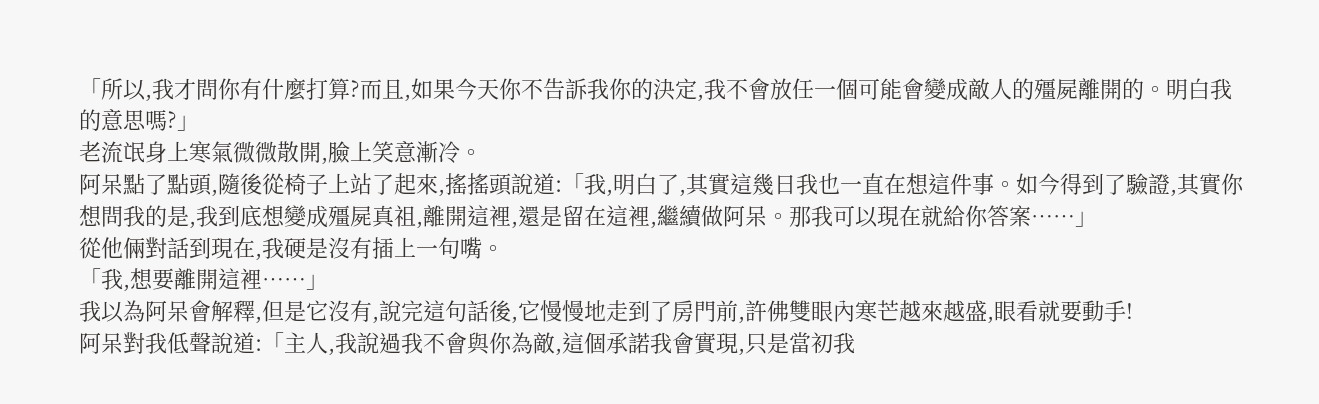「所以,我才問你有什麼打算?而且,如果今天你不告訴我你的決定,我不會放任一個可能會變成敵人的殭屍離開的。明白我的意思嗎?」
老流氓身上寒氣微微散開,臉上笑意漸冷。
阿呆點了點頭,隨後從椅子上站了起來,搖搖頭說道:「我,明白了,其實這幾日我也一直在想這件事。如今得到了驗證,其實你想問我的是,我到底想變成殭屍真祖,離開這裡,還是留在這裡,繼續做阿呆。那我可以現在就給你答案……」
從他倆對話到現在,我硬是沒有插上一句嘴。
「我,想要離開這裡……」
我以為阿呆會解釋,但是它沒有,說完這句話後,它慢慢地走到了房門前,許佛雙眼內寒芒越來越盛,眼看就要動手!
阿呆對我低聲說道:「主人,我說過我不會與你為敵,這個承諾我會實現,只是當初我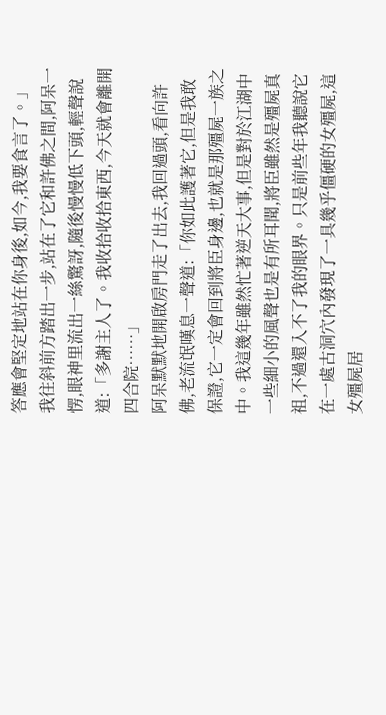答應會堅定地站在你身後,如今,我要食言了。」
我往斜前方踏出一步,站在了它和許佛之間,阿呆一愣,眼神里流出一絲驚訝,隨後慢慢低下頭,輕聲說道:「多謝主人了。我收拾收拾東西,今天就會離開四合院……」
阿呆默默地開啟房門走了出去,我回過頭,看向許佛,老流氓嘆息一聲道:「你如此護著它,但是我敢保證,它一定會回到將臣身邊,也就是那殭屍一族之中。我這幾年雖然忙著逆天大事,但是對於江湖中一些細小的風聲也是有所耳聞,將臣雖然是殭屍真祖,不過還入不了我的眼界。只是前些年我聽說它在一處古洞穴內發現了一具幾乎僵硬的女殭屍,這女殭屍居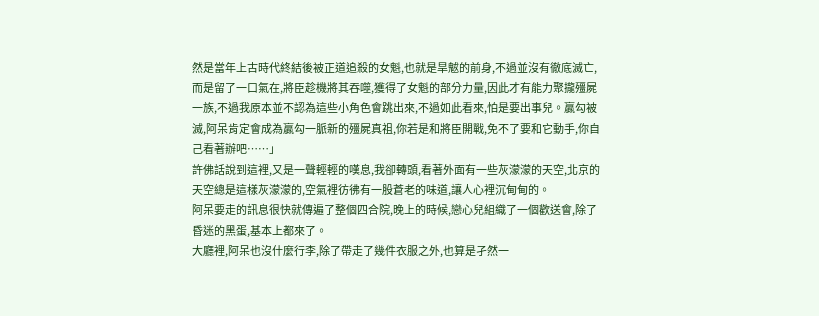然是當年上古時代終結後被正道追殺的女魁,也就是旱魃的前身,不過並沒有徹底滅亡,而是留了一口氣在,將臣趁機將其吞噬,獲得了女魁的部分力量,因此才有能力聚攏殭屍一族,不過我原本並不認為這些小角色會跳出來,不過如此看來,怕是要出事兒。贏勾被滅,阿呆肯定會成為贏勾一脈新的殭屍真祖,你若是和將臣開戰,免不了要和它動手,你自己看著辦吧……」
許佛話說到這裡,又是一聲輕輕的嘆息,我卻轉頭,看著外面有一些灰濛濛的天空,北京的天空總是這樣灰濛濛的,空氣裡彷彿有一股蒼老的味道,讓人心裡沉甸甸的。
阿呆要走的訊息很快就傳遍了整個四合院,晚上的時候,戀心兒組織了一個歡送會,除了昏迷的黑蛋,基本上都來了。
大廳裡,阿呆也沒什麼行李,除了帶走了幾件衣服之外,也算是孑然一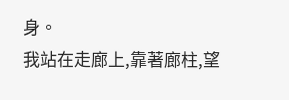身。
我站在走廊上,靠著廊柱,望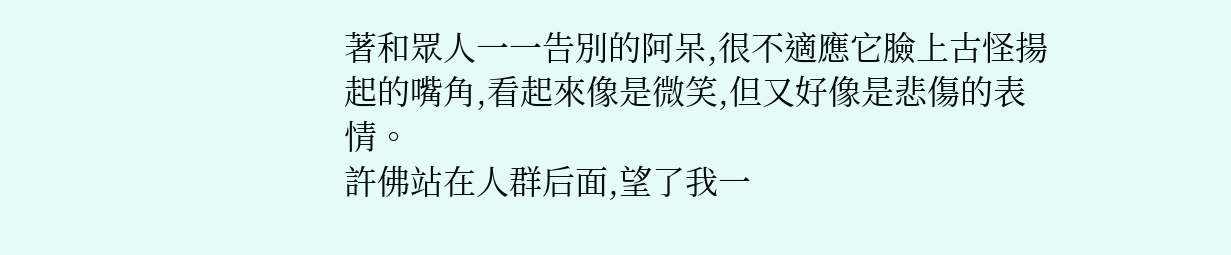著和眾人一一告別的阿呆,很不適應它臉上古怪揚起的嘴角,看起來像是微笑,但又好像是悲傷的表情。
許佛站在人群后面,望了我一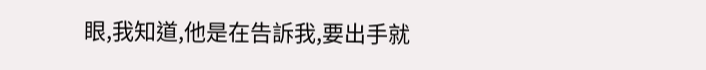眼,我知道,他是在告訴我,要出手就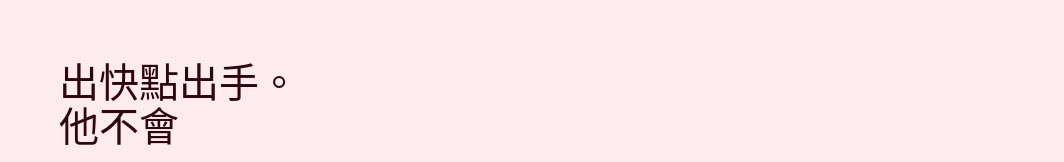出快點出手。
他不會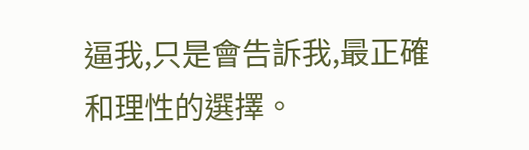逼我,只是會告訴我,最正確和理性的選擇。